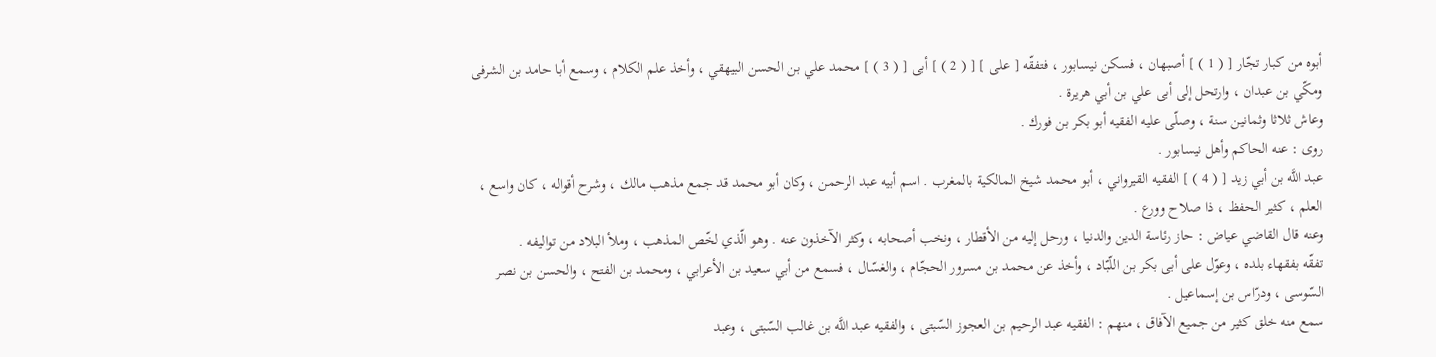أبوه من كبار تجّار [ ( 1 ) ] أصبهان ، فسكن نيسابور ، فتفقّه [ على ] [ ( 2 ) ] أبى [ ( 3 ) ] محمد علي بن الحسن البيهقي ، وأخذ علم الكلام ، وسمع أبا حامد بن الشرفى ومكّي بن عبدان ، وارتحل إلى أبى علي بن أبي هريرة .
وعاش ثلاثا وثمانين سنة ، وصلّى عليه الفقيه أبو بكر بن فورك .
روى : عنه الحاكم وأهل نيسابور .
عبد اللَّه بن أبي زيد [ ( 4 ) ] الفقيه القيرواني ، أبو محمد شيخ المالكية بالمغرب . اسم أبيه عبد الرحمن ، وكان أبو محمد قد جمع مذهب مالك ، وشرح أقواله ، كان واسع ، العلم ، كثير الحفظ ، ذا صلاح وورع .
وعنه قال القاضي عياض : حاز رئاسة الدين والدنيا ، ورحل إليه من الأقطار ، ونخب أصحابه ، وكثر الآخذون عنه . وهو الّذي لخّص المذهب ، وملأ البلاد من تواليفه .
تفقّه بفقهاء بلده ، وعوّل على أبى بكر بن اللّبّاد ، وأخذ عن محمد بن مسرور الحجّام ، والغسّال ، فسمع من أبي سعيد بن الأعرابي ، ومحمد بن الفتح ، والحسن بن نصر السّوسى ، ودرّاس بن إسماعيل .
سمع منه خلق كثير من جميع الآفاق ، منهم : الفقيه عبد الرحيم بن العجوز السّبتى ، والفقيه عبد اللَّه بن غالب السّبتى ، وعبد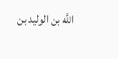اللَّه بن الوليد بن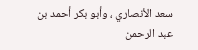سعد الأنصاري ، وأبو بكر أحمد بن عبد الرحمن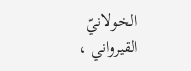الخولانيّ القيرواني ،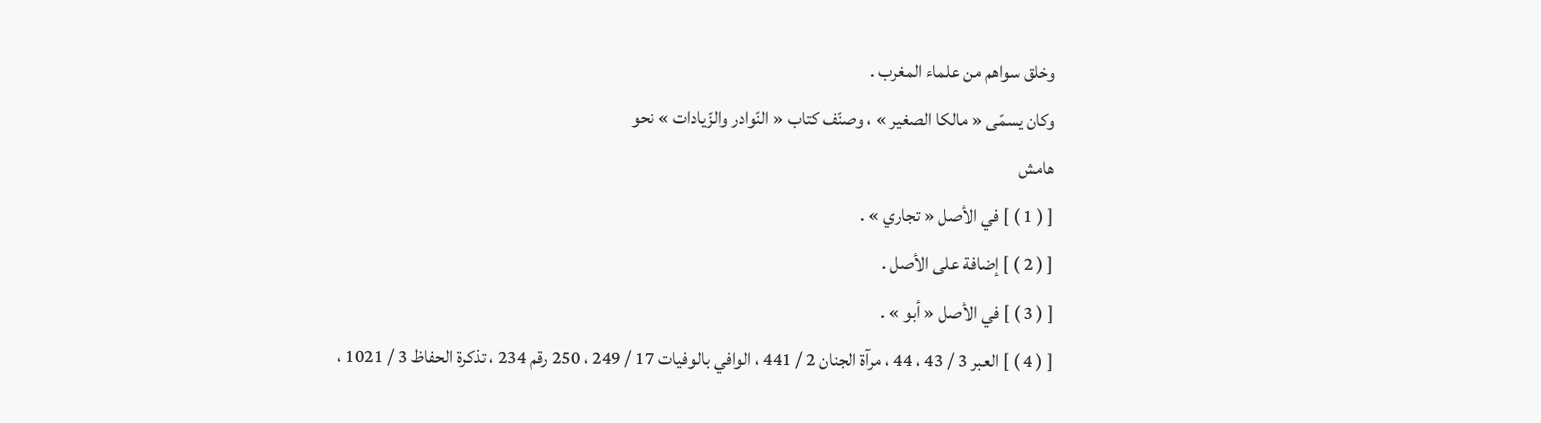وخلق سواهم من علماء المغرب .
وكان يسمّى « مالكا الصغير » ، وصنّف كتاب « النّوادر والزّيادات » نحو
هامش
[ ( 1 ) ] في الأصل « تجاري » .
[ ( 2 ) ] إضافة على الأصل .
[ ( 3 ) ] في الأصل « أبو » .
[ ( 4 ) ] العبر 3 / 43 ، 44 ، مرآة الجنان 2 / 441 ، الوافي بالوفيات 17 / 249 ، 250 رقم 234 ، تذكرة الحفاظ 3 / 1021 ،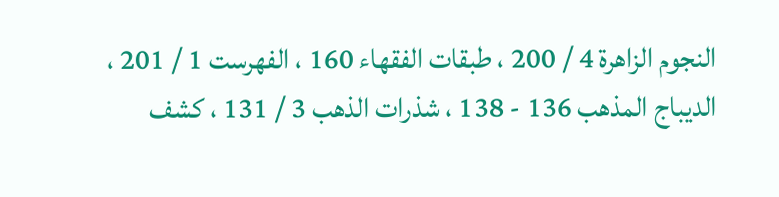النجوم الزاهرة 4 / 200 ، طبقات الفقهاء 160 ، الفهرست 1 / 201 ، الديباج المذهب 136 - 138 ، شذرات الذهب 3 / 131 ، كشف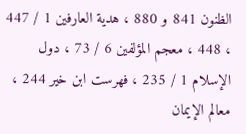الظنون 841 و 880 ، هدية العارفين 1 / 447 ، 448 ، معجم المؤلفين 6 / 73 ، دول الإسلام 1 / 235 ، فهرست ابن خير 244 ، معالم الإيمان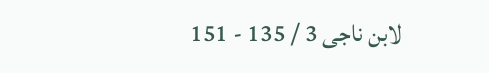لابن ناجى 3 / 135 - 151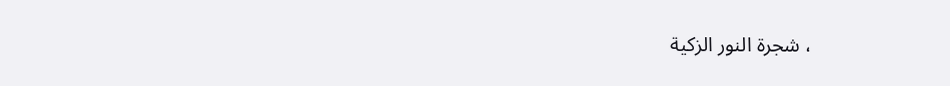، شجرة النور الزكية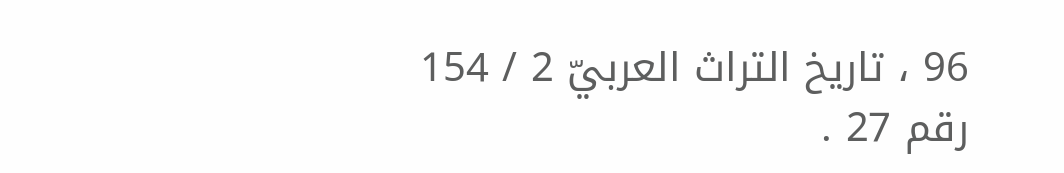96 ، تاريخ التراث العربيّ 2 / 154 رقم 27 .